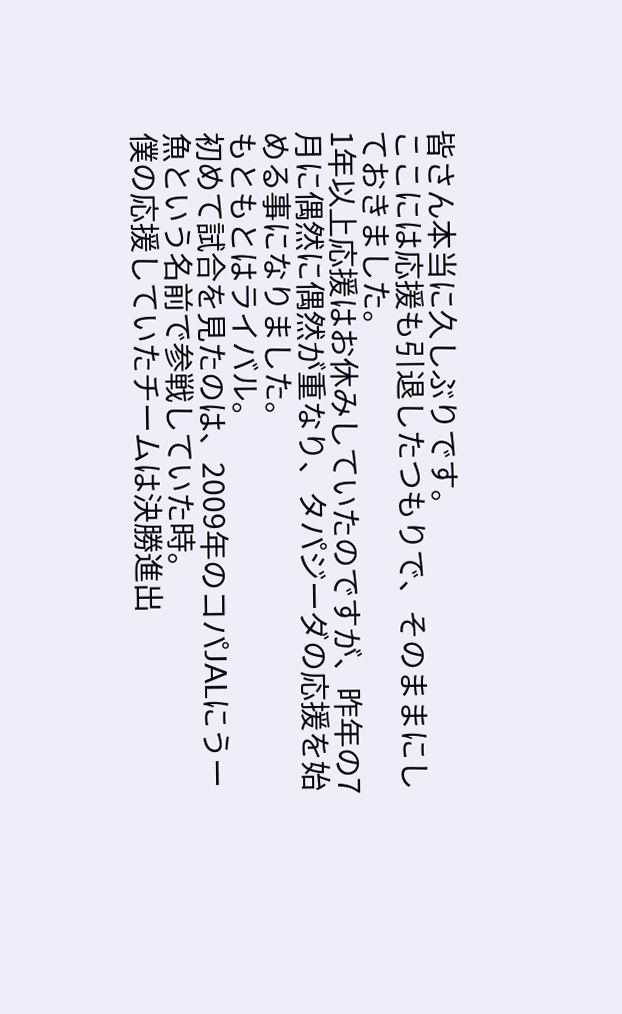皆さん本当に久しぶりです。
ここには応援も引退したつもりで、そのままにしておきました。
1年以上応援はお休みしていたのですが、昨年の7月に偶然に偶然が重なり、タパジーダの応援を始める事になりました。
もともとはライバル。
初めて試合を見たのは、2009年のコパJALにうー魚という名前で参戦していた時。
僕の応援していたチームは決勝進出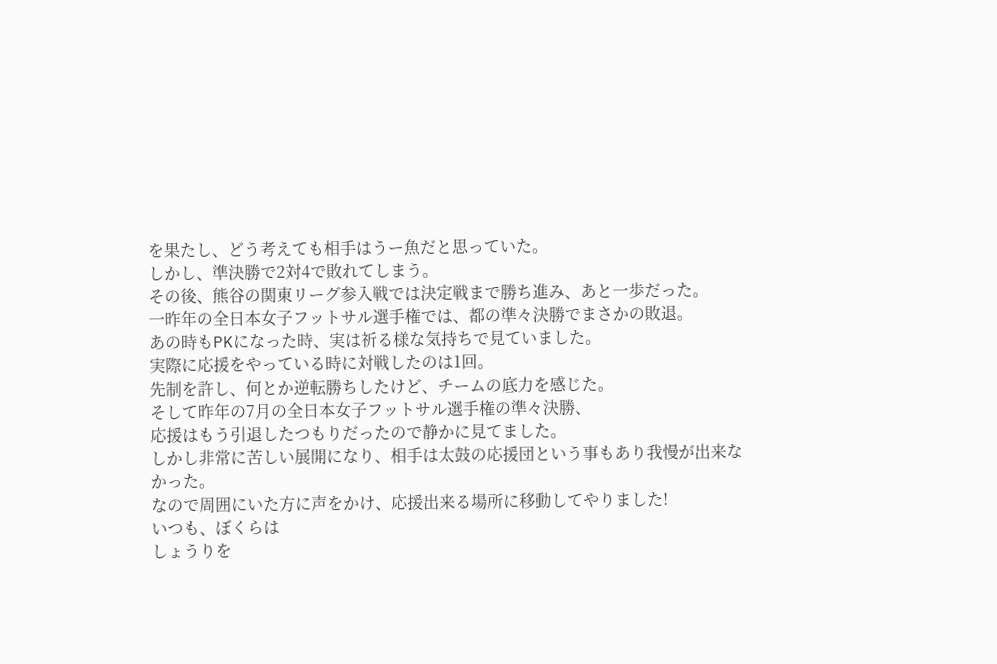を果たし、どう考えても相手はうー魚だと思っていた。
しかし、準決勝で2対4で敗れてしまう。
その後、熊谷の関東リーグ参入戦では決定戦まで勝ち進み、あと一歩だった。
一昨年の全日本女子フットサル選手権では、都の準々決勝でまさかの敗退。
あの時もPKになった時、実は祈る様な気持ちで見ていました。
実際に応援をやっている時に対戦したのは1回。
先制を許し、何とか逆転勝ちしたけど、チームの底力を感じた。
そして昨年の7月の全日本女子フットサル選手権の準々決勝、
応援はもう引退したつもりだったので静かに見てました。
しかし非常に苦しい展開になり、相手は太鼓の応援団という事もあり我慢が出来なかった。
なので周囲にいた方に声をかけ、応援出来る場所に移動してやりました!
いつも、ぼくらは
しょうりを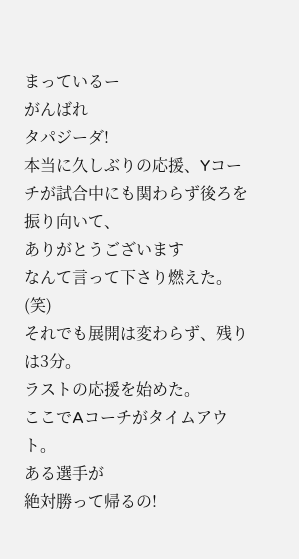まっているー
がんばれ
タパジーダ!
本当に久しぶりの応援、Yコーチが試合中にも関わらず後ろを振り向いて、
ありがとうございます
なんて言って下さり燃えた。(笑)
それでも展開は変わらず、残りは3分。
ラストの応援を始めた。
ここでAコーチがタイムアウト。
ある選手が
絶対勝って帰るの!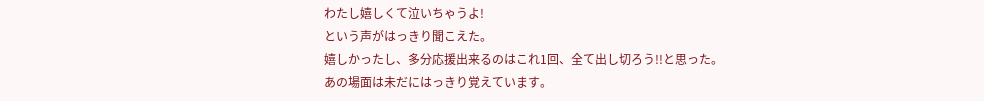わたし嬉しくて泣いちゃうよ!
という声がはっきり聞こえた。
嬉しかったし、多分応援出来るのはこれ1回、全て出し切ろう!!と思った。
あの場面は未だにはっきり覚えています。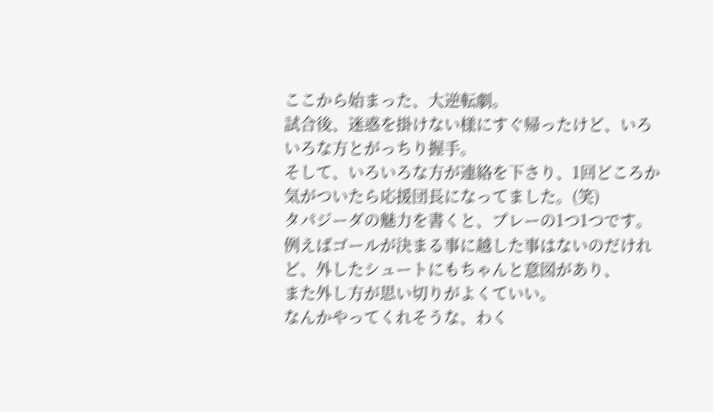ここから始まった、大逆転劇。
試合後、迷惑を掛けない様にすぐ帰ったけど、いろいろな方とがっちり握手。
そして、いろいろな方が連絡を下さり、1回どころか
気がついたら応援団長になってました。(笑)
タパジーダの魅力を書くと、プレーの1つ1つです。
例えばゴールが決まる事に越した事はないのだけれど、外したシュートにもちゃんと意図があり、
また外し方が思い切りがよくていい。
なんかやってくれそうな、わく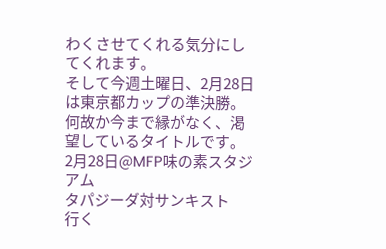わくさせてくれる気分にしてくれます。
そして今週土曜日、2月28日は東京都カップの準決勝。
何故か今まで縁がなく、渇望しているタイトルです。
2月28日@MFP味の素スタジアム
タパジーダ対サンキスト
行く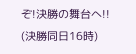ぞ!決勝の舞台へ!!
(決勝同日16時)